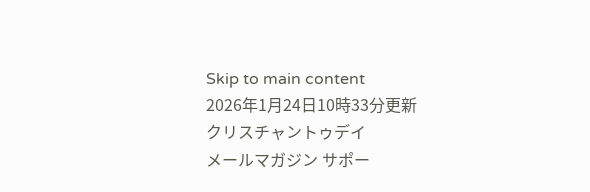Skip to main content
2026年1月24日10時33分更新
クリスチャントゥデイ
メールマガジン サポー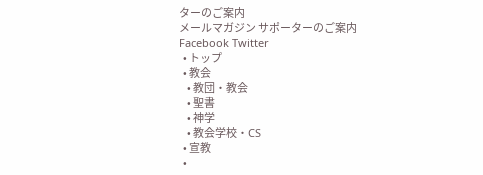ターのご案内
メールマガジン サポーターのご案内
Facebook Twitter
  • トップ
  • 教会
    • 教団・教会
    • 聖書
    • 神学
    • 教会学校・CS
  • 宣教
  •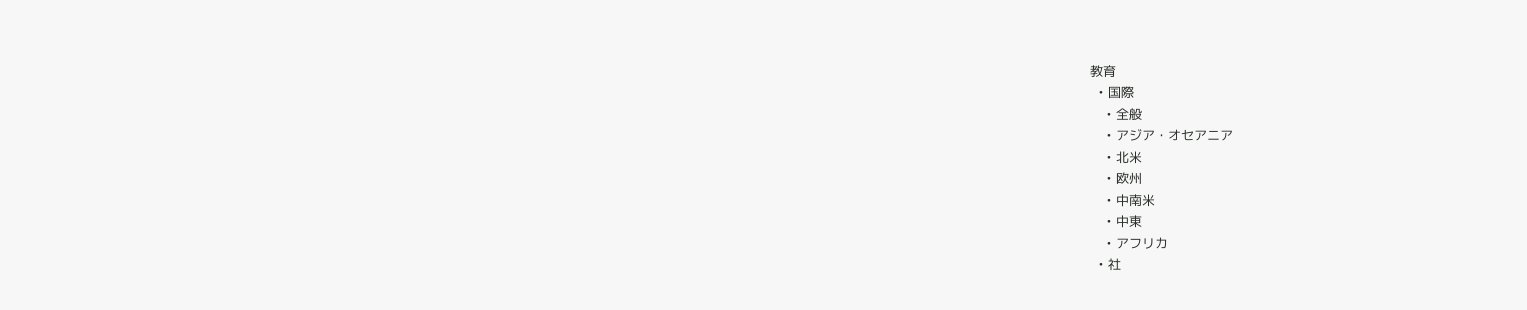教育
  • 国際
    • 全般
    • アジア・オセアニア
    • 北米
    • 欧州
    • 中南米
    • 中東
    • アフリカ
  • 社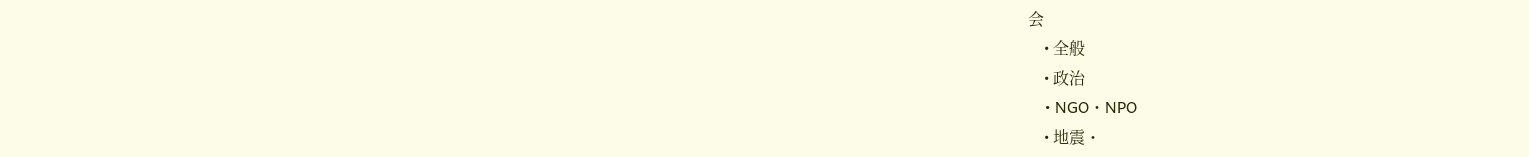会
    • 全般
    • 政治
    • NGO・NPO
    • 地震・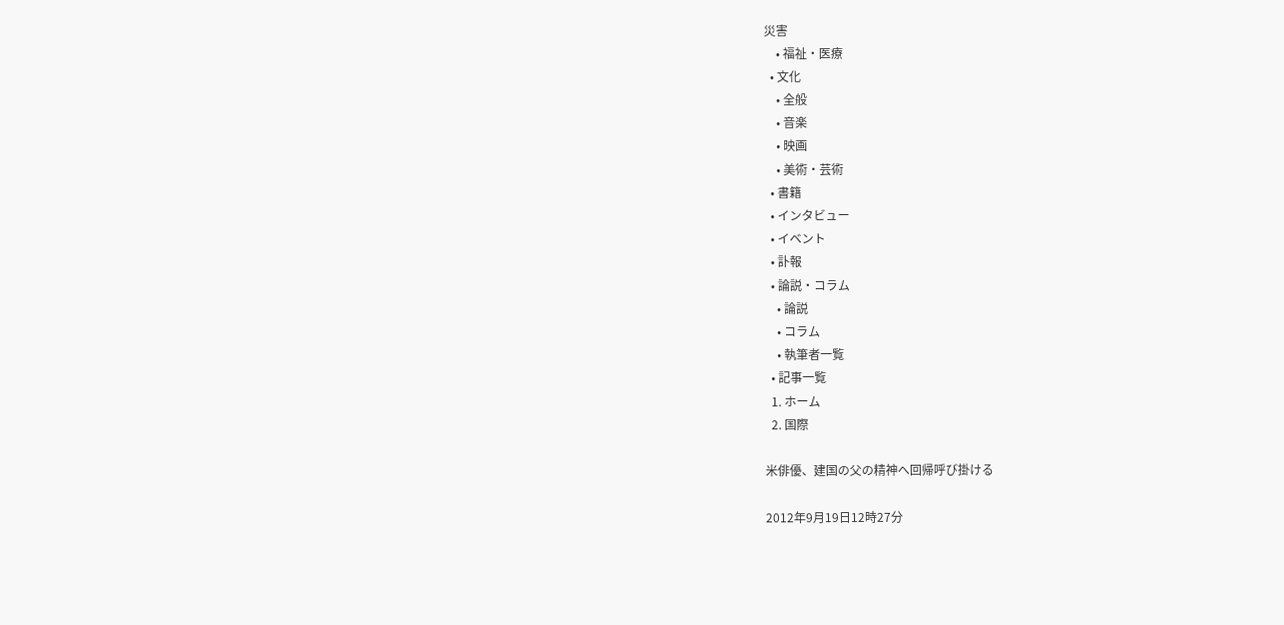災害
    • 福祉・医療
  • 文化
    • 全般
    • 音楽
    • 映画
    • 美術・芸術
  • 書籍
  • インタビュー
  • イベント
  • 訃報
  • 論説・コラム
    • 論説
    • コラム
    • 執筆者一覧
  • 記事一覧
  1. ホーム
  2. 国際

米俳優、建国の父の精神へ回帰呼び掛ける

2012年9月19日12時27分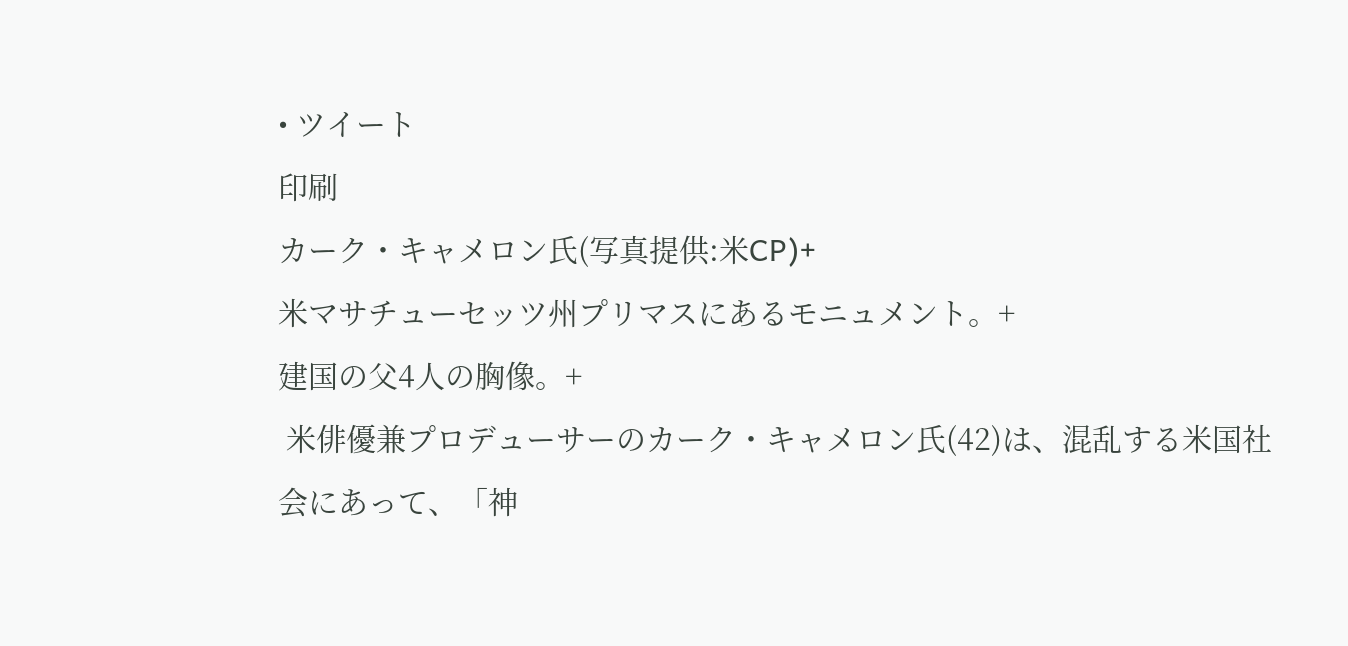• ツイート
印刷
カーク・キャメロン氏(写真提供:米CP)+
米マサチューセッツ州プリマスにあるモニュメント。+
建国の父4人の胸像。+
 米俳優兼プロデューサーのカーク・キャメロン氏(42)は、混乱する米国社会にあって、「神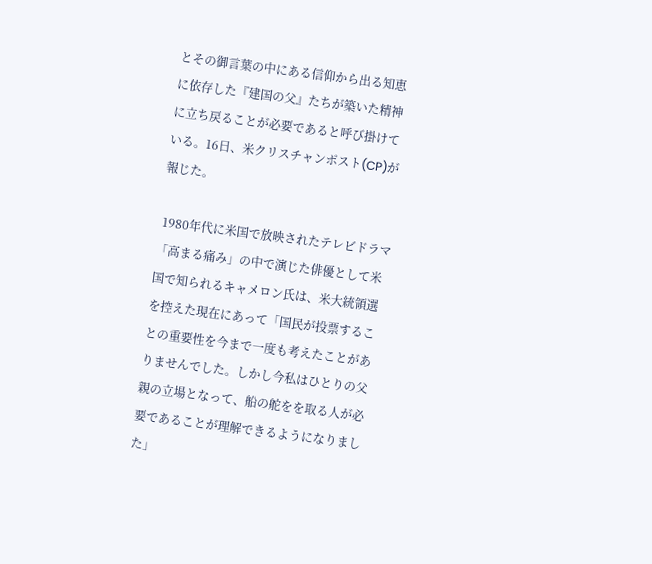とその御言葉の中にある信仰から出る知恵に依存した『建国の父』たちが築いた精神に立ち戻ることが必要であると呼び掛けている。16日、米クリスチャンポスト(CP)が報じた。

 1980年代に米国で放映されたテレビドラマ「高まる痛み」の中で演じた俳優として米国で知られるキャメロン氏は、米大統領選を控えた現在にあって「国民が投票することの重要性を今まで一度も考えたことがありませんでした。しかし今私はひとりの父親の立場となって、船の舵をを取る人が必要であることが理解できるようになりました」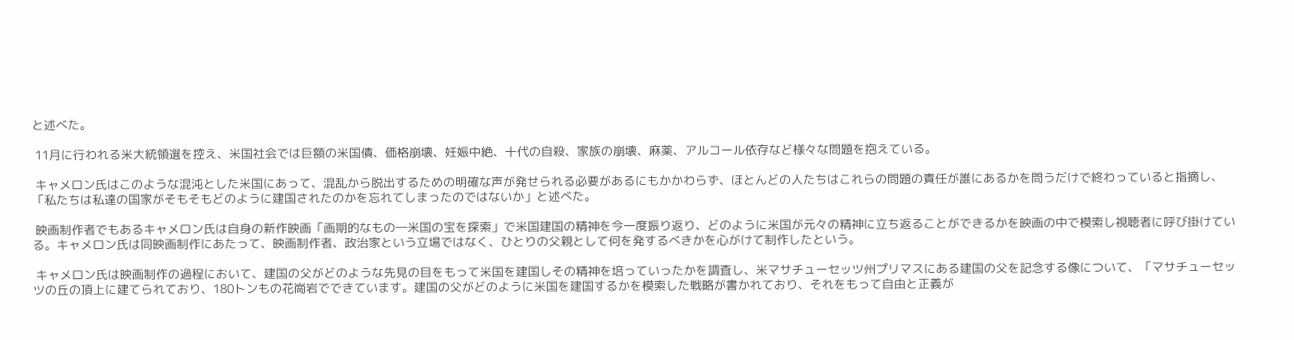と述べた。

 11月に行われる米大統領選を控え、米国社会では巨額の米国債、価格崩壊、妊娠中絶、十代の自殺、家族の崩壊、麻薬、アルコール依存など様々な問題を抱えている。

 キャメロン氏はこのような混沌とした米国にあって、混乱から脱出するための明確な声が発せられる必要があるにもかかわらず、ほとんどの人たちはこれらの問題の責任が誰にあるかを問うだけで終わっていると指摘し、「私たちは私達の国家がそもそもどのように建国されたのかを忘れてしまったのではないか」と述べた。

 映画制作者でもあるキャメロン氏は自身の新作映画「画期的なもの―米国の宝を探索」で米国建国の精神を今一度振り返り、どのように米国が元々の精神に立ち返ることができるかを映画の中で模索し視聴者に呼び掛けている。キャメロン氏は同映画制作にあたって、映画制作者、政治家という立場ではなく、ひとりの父親として何を発するべきかを心がけて制作したという。

 キャメロン氏は映画制作の過程において、建国の父がどのような先見の目をもって米国を建国しその精神を培っていったかを調査し、米マサチューセッツ州プリマスにある建国の父を記念する像について、「マサチューセッツの丘の頂上に建てられており、180トンもの花崗岩でできています。建国の父がどのように米国を建国するかを模索した戦略が書かれており、それをもって自由と正義が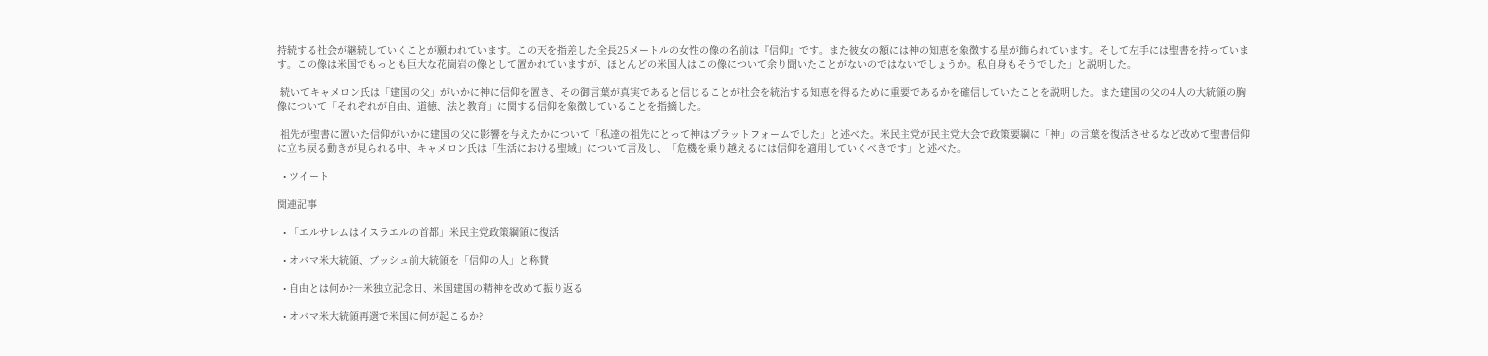持続する社会が継続していくことが願われています。この天を指差した全長25メートルの女性の像の名前は『信仰』です。また彼女の額には神の知恵を象徴する星が飾られています。そして左手には聖書を持っています。この像は米国でもっとも巨大な花崗岩の像として置かれていますが、ほとんどの米国人はこの像について余り聞いたことがないのではないでしょうか。私自身もそうでした」と説明した。

 続いてキャメロン氏は「建国の父」がいかに神に信仰を置き、その御言葉が真実であると信じることが社会を統治する知恵を得るために重要であるかを確信していたことを説明した。また建国の父の4人の大統領の胸像について「それぞれが自由、道徳、法と教育」に関する信仰を象徴していることを指摘した。

 祖先が聖書に置いた信仰がいかに建国の父に影響を与えたかについて「私達の祖先にとって神はプラットフォームでした」と述べた。米民主党が民主党大会で政策要綱に「神」の言葉を復活させるなど改めて聖書信仰に立ち戻る動きが見られる中、キャメロン氏は「生活における聖域」について言及し、「危機を乗り越えるには信仰を適用していくべきです」と述べた。

  • ツイート

関連記事

  • 「エルサレムはイスラエルの首都」米民主党政策綱領に復活

  • オバマ米大統領、ブッシュ前大統領を「信仰の人」と称賛

  • 自由とは何か?―米独立記念日、米国建国の精神を改めて振り返る

  • オバマ米大統領再選で米国に何が起こるか?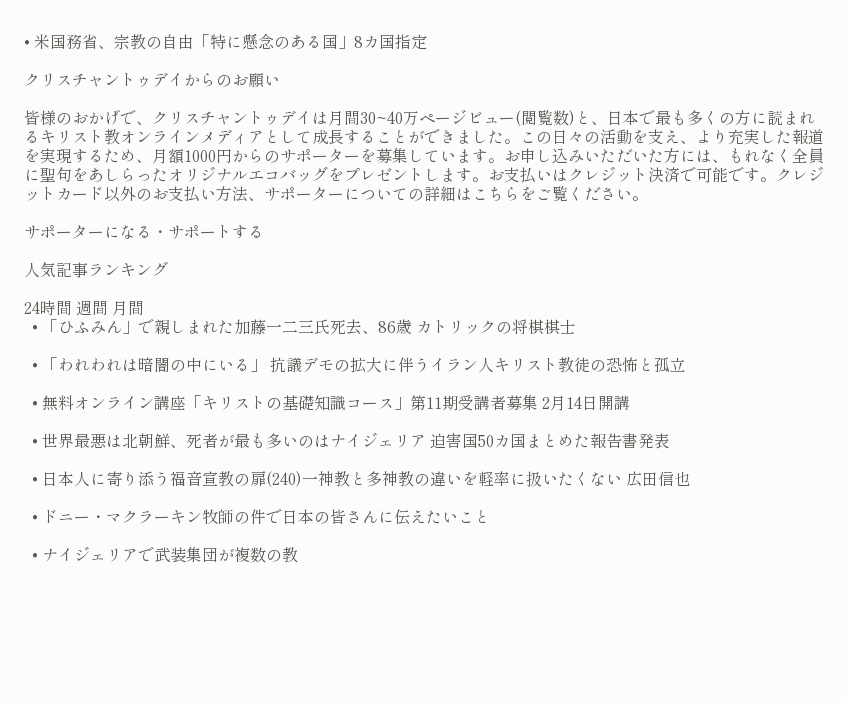• 米国務省、宗教の自由「特に懸念のある国」8カ国指定

クリスチャントゥデイからのお願い

皆様のおかげで、クリスチャントゥデイは月間30~40万ページビュー(閲覧数)と、日本で最も多くの方に読まれるキリスト教オンラインメディアとして成長することができました。この日々の活動を支え、より充実した報道を実現するため、月額1000円からのサポーターを募集しています。お申し込みいただいた方には、もれなく全員に聖句をあしらったオリジナルエコバッグをプレゼントします。お支払いはクレジット決済で可能です。クレジットカード以外のお支払い方法、サポーターについての詳細はこちらをご覧ください。

サポーターになる・サポートする

人気記事ランキング

24時間 週間 月間
  • 「ひふみん」で親しまれた加藤一二三氏死去、86歳 カトリックの将棋棋士

  • 「われわれは暗闇の中にいる」 抗議デモの拡大に伴うイラン人キリスト教徒の恐怖と孤立

  • 無料オンライン講座「キリストの基礎知識コース」第11期受講者募集 2月14日開講

  • 世界最悪は北朝鮮、死者が最も多いのはナイジェリア 迫害国50カ国まとめた報告書発表

  • 日本人に寄り添う福音宣教の扉(240)一神教と多神教の違いを軽率に扱いたくない 広田信也

  • ドニー・マクラーキン牧師の件で日本の皆さんに伝えたいこと

  • ナイジェリアで武装集団が複数の教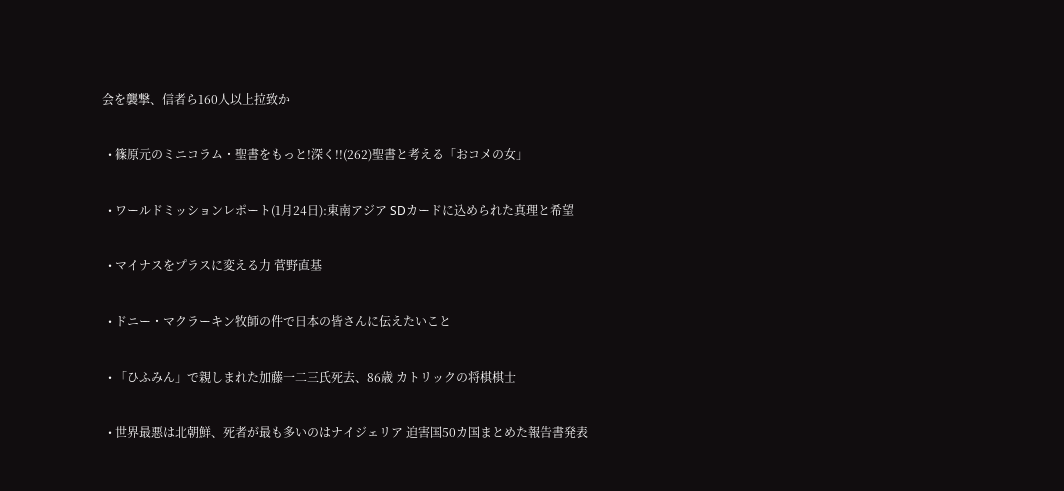会を襲撃、信者ら160人以上拉致か

  • 篠原元のミニコラム・聖書をもっと!深く!!(262)聖書と考える「おコメの女」

  • ワールドミッションレポート(1月24日):東南アジア SDカードに込められた真理と希望

  • マイナスをプラスに変える力 菅野直基

  • ドニー・マクラーキン牧師の件で日本の皆さんに伝えたいこと

  • 「ひふみん」で親しまれた加藤一二三氏死去、86歳 カトリックの将棋棋士

  • 世界最悪は北朝鮮、死者が最も多いのはナイジェリア 迫害国50カ国まとめた報告書発表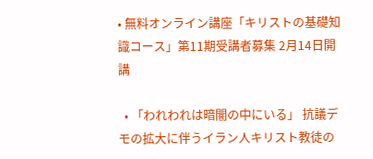• 無料オンライン講座「キリストの基礎知識コース」第11期受講者募集 2月14日開講

  • 「われわれは暗闇の中にいる」 抗議デモの拡大に伴うイラン人キリスト教徒の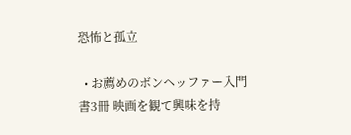恐怖と孤立

  • お薦めのボンヘッファー入門書3冊 映画を観て興味を持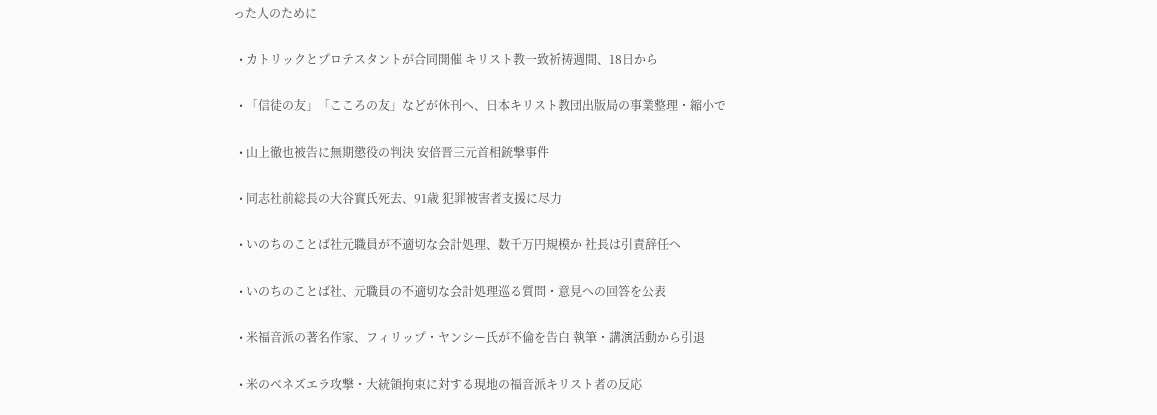った人のために

  • カトリックとプロテスタントが合同開催 キリスト教一致祈祷週間、18日から

  • 「信徒の友」「こころの友」などが休刊へ、日本キリスト教団出版局の事業整理・縮小で

  • 山上徹也被告に無期懲役の判決 安倍晋三元首相銃撃事件

  • 同志社前総長の大谷實氏死去、91歳 犯罪被害者支援に尽力

  • いのちのことば社元職員が不適切な会計処理、数千万円規模か 社長は引責辞任へ

  • いのちのことば社、元職員の不適切な会計処理巡る質問・意見への回答を公表

  • 米福音派の著名作家、フィリップ・ヤンシー氏が不倫を告白 執筆・講演活動から引退

  • 米のベネズエラ攻撃・大統領拘束に対する現地の福音派キリスト者の反応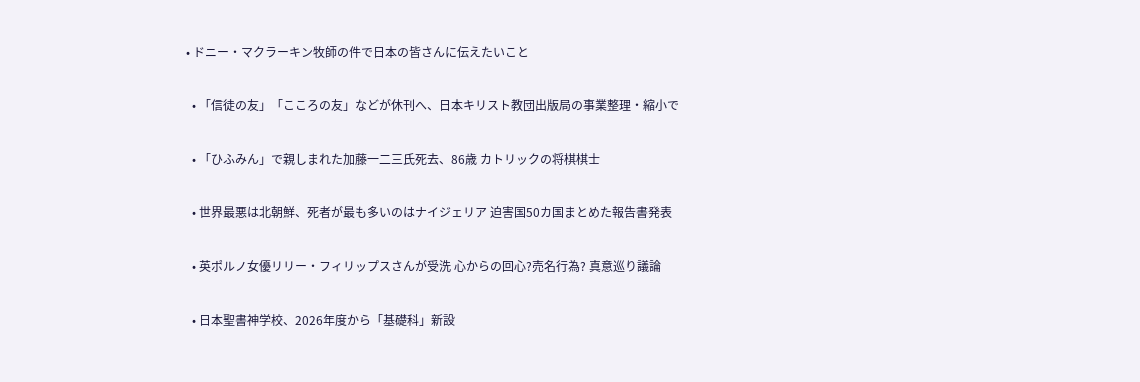• ドニー・マクラーキン牧師の件で日本の皆さんに伝えたいこと

  • 「信徒の友」「こころの友」などが休刊へ、日本キリスト教団出版局の事業整理・縮小で

  • 「ひふみん」で親しまれた加藤一二三氏死去、86歳 カトリックの将棋棋士

  • 世界最悪は北朝鮮、死者が最も多いのはナイジェリア 迫害国50カ国まとめた報告書発表

  • 英ポルノ女優リリー・フィリップスさんが受洗 心からの回心?売名行為? 真意巡り議論

  • 日本聖書神学校、2026年度から「基礎科」新設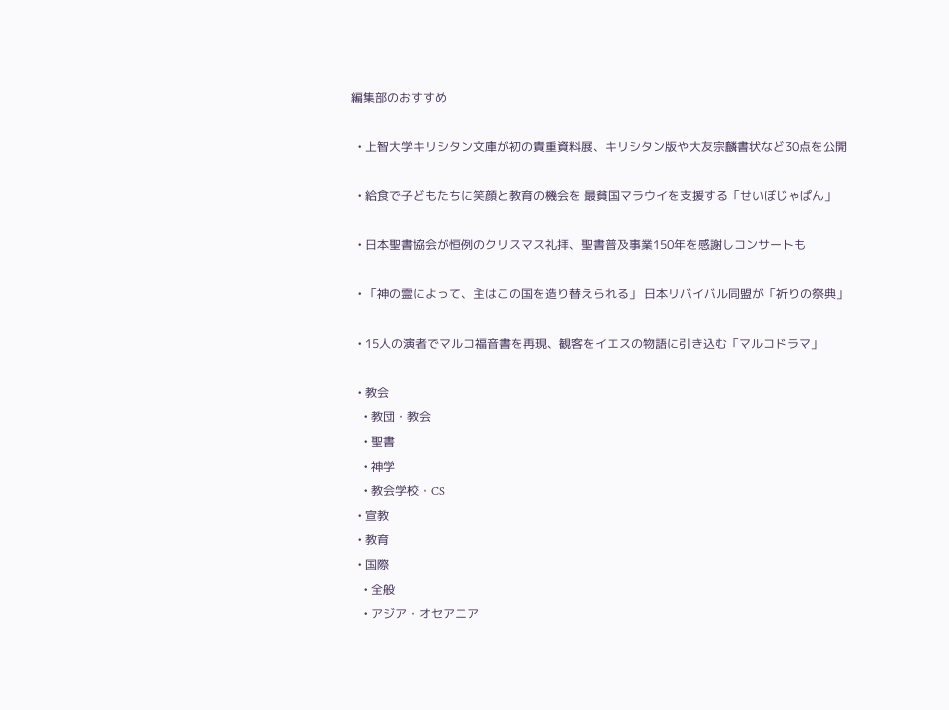編集部のおすすめ

  • 上智大学キリシタン文庫が初の貴重資料展、キリシタン版や大友宗麟書状など30点を公開

  • 給食で子どもたちに笑顔と教育の機会を 最貧国マラウイを支援する「せいぼじゃぱん」

  • 日本聖書協会が恒例のクリスマス礼拝、聖書普及事業150年を感謝しコンサートも

  • 「神の霊によって、主はこの国を造り替えられる」 日本リバイバル同盟が「祈りの祭典」

  • 15人の演者でマルコ福音書を再現、観客をイエスの物語に引き込む「マルコドラマ」

  • 教会
    • 教団・教会
    • 聖書
    • 神学
    • 教会学校・CS
  • 宣教
  • 教育
  • 国際
    • 全般
    • アジア・オセアニア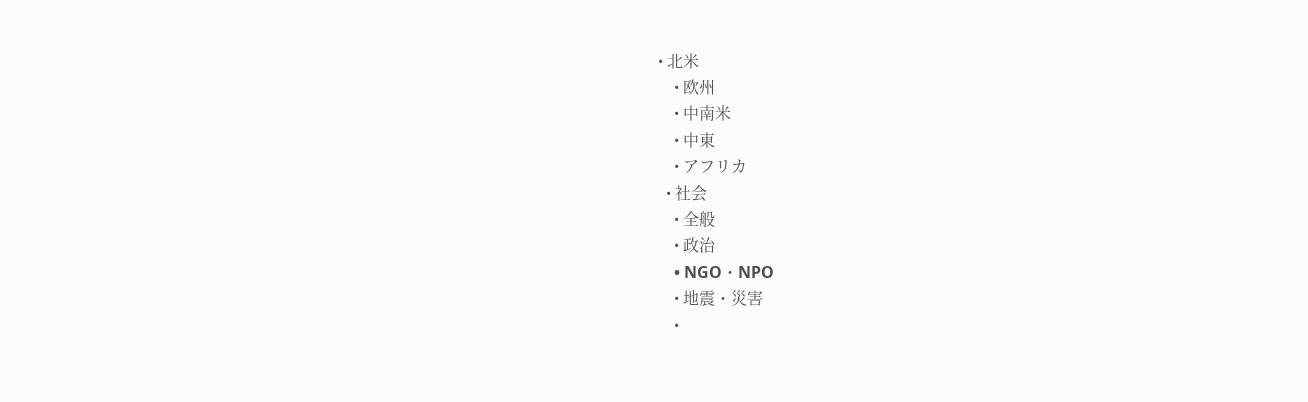• 北米
    • 欧州
    • 中南米
    • 中東
    • アフリカ
  • 社会
    • 全般
    • 政治
    • NGO・NPO
    • 地震・災害
    •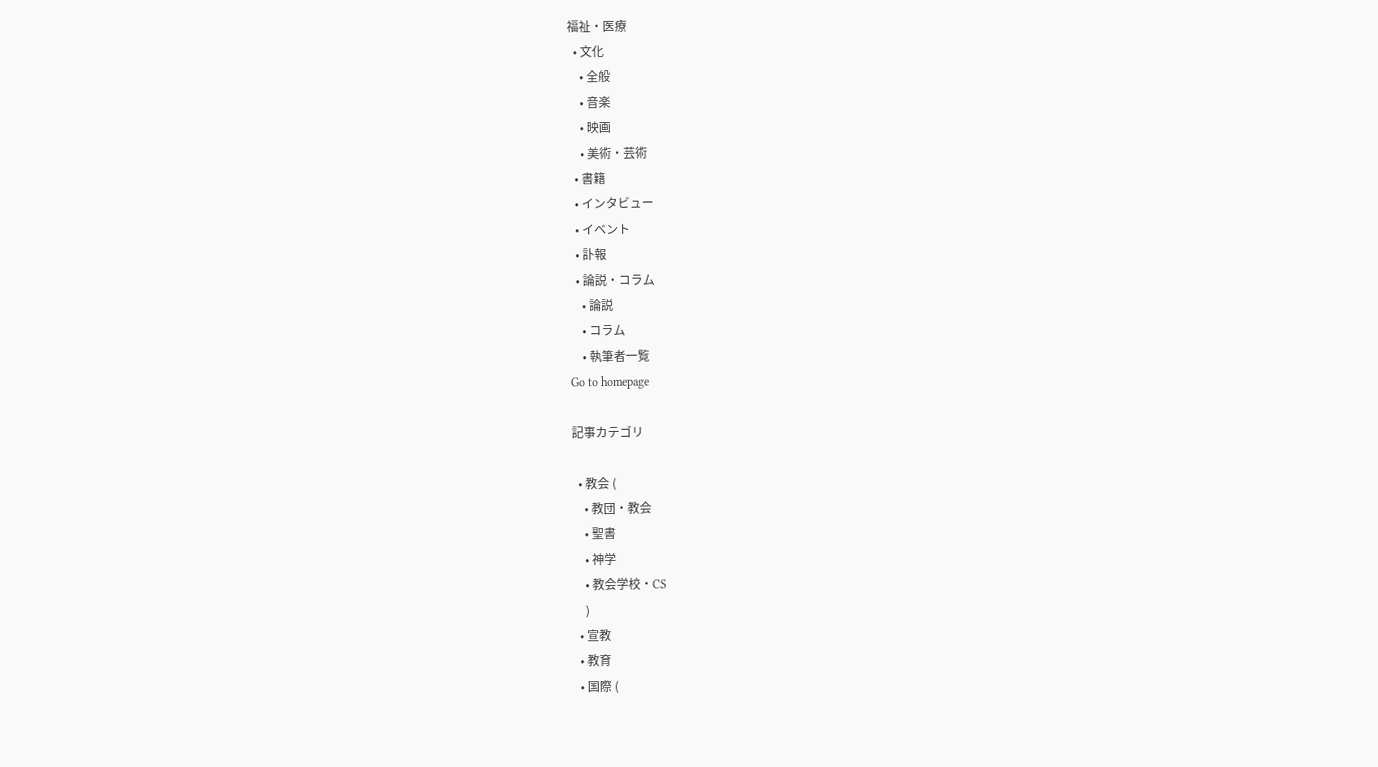福祉・医療
  • 文化
    • 全般
    • 音楽
    • 映画
    • 美術・芸術
  • 書籍
  • インタビュー
  • イベント
  • 訃報
  • 論説・コラム
    • 論説
    • コラム
    • 執筆者一覧
Go to homepage

記事カテゴリ

  • 教会 (
    • 教団・教会
    • 聖書
    • 神学
    • 教会学校・CS
    )
  • 宣教
  • 教育
  • 国際 (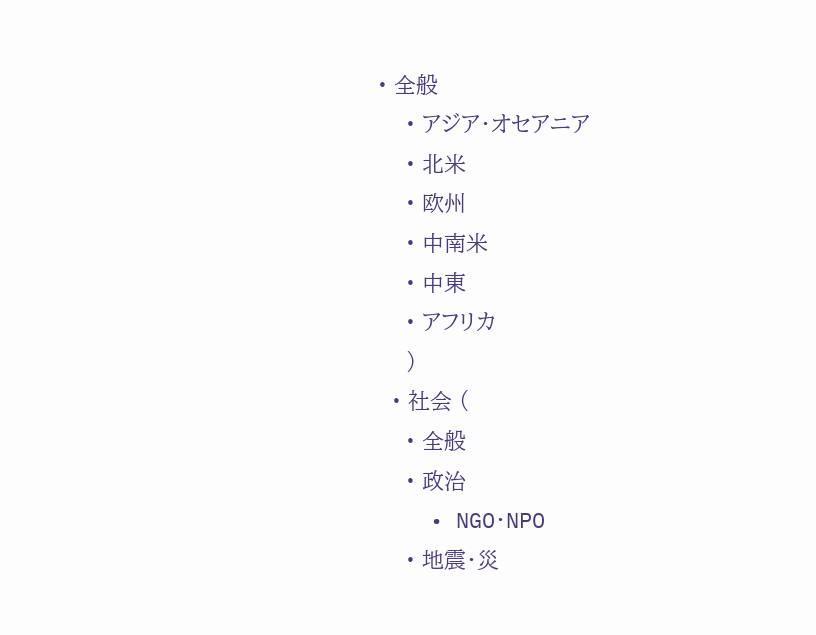• 全般
    • アジア・オセアニア
    • 北米
    • 欧州
    • 中南米
    • 中東
    • アフリカ
    )
  • 社会 (
    • 全般
    • 政治
    • NGO・NPO
    • 地震・災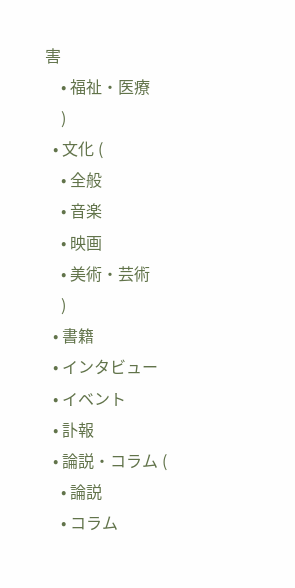害
    • 福祉・医療
    )
  • 文化 (
    • 全般
    • 音楽
    • 映画
    • 美術・芸術
    )
  • 書籍
  • インタビュー
  • イベント
  • 訃報
  • 論説・コラム (
    • 論説
    • コラム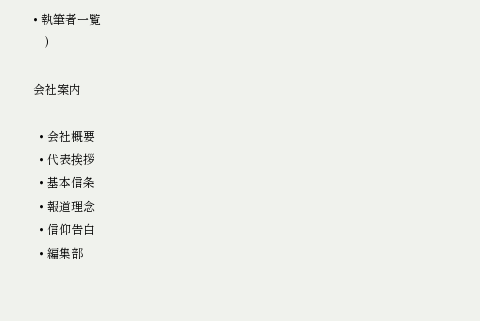• 執筆者一覧
    )

会社案内

  • 会社概要
  • 代表挨拶
  • 基本信条
  • 報道理念
  • 信仰告白
  • 編集部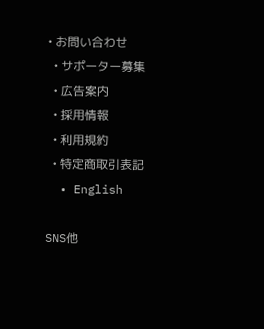• お問い合わせ
  • サポーター募集
  • 広告案内
  • 採用情報
  • 利用規約
  • 特定商取引表記
  • English

SNS他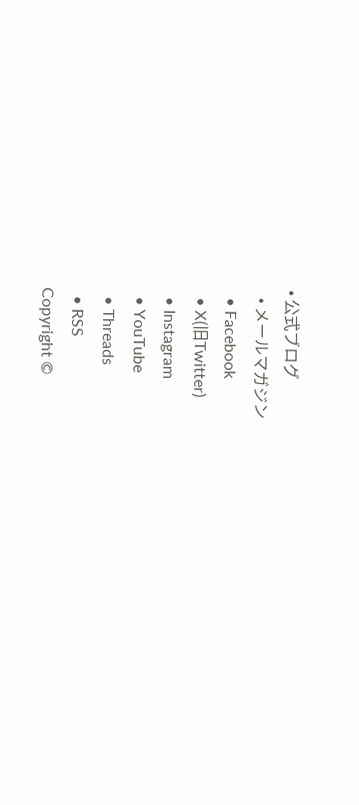• 公式ブログ
  • メールマガジン
  • Facebook
  • X(旧Twitter)
  • Instagram
  • YouTube
  • Threads
  • RSS
Copyright ©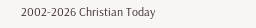2002-2026 Christian Today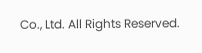Co., Ltd. All Rights Reserved.